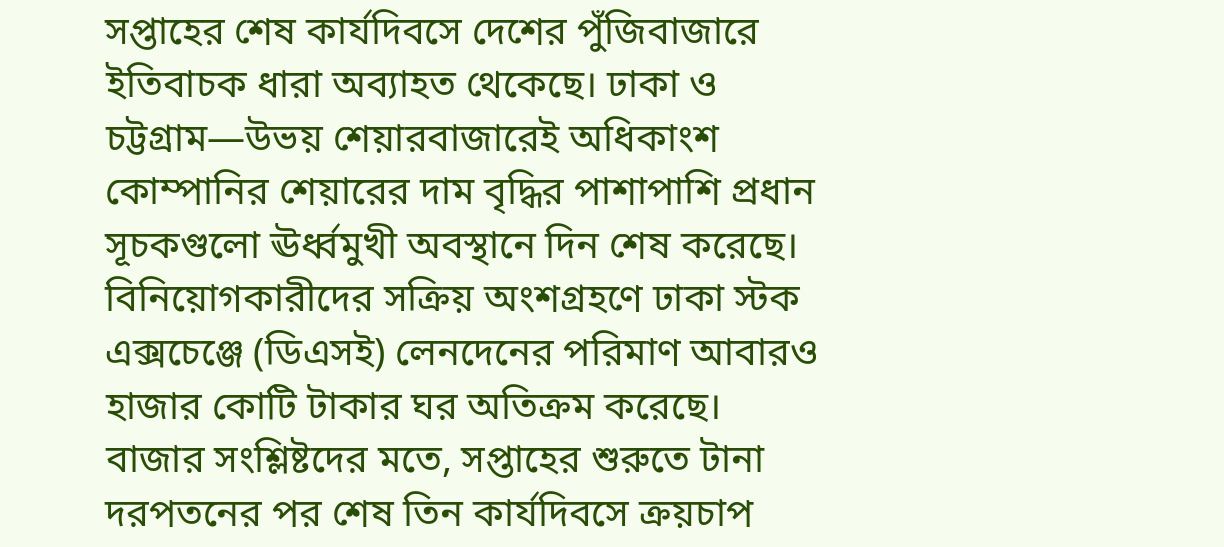সপ্তাহের শেষ কার্যদিবসে দেশের পুঁজিবাজারে ইতিবাচক ধারা অব্যাহত থেকেছে। ঢাকা ও চট্টগ্রাম—উভয় শেয়ারবাজারেই অধিকাংশ কোম্পানির শেয়ারের দাম বৃদ্ধির পাশাপাশি প্রধান সূচকগুলো ঊর্ধ্বমুখী অবস্থানে দিন শেষ করেছে। বিনিয়োগকারীদের সক্রিয় অংশগ্রহণে ঢাকা স্টক এক্সচেঞ্জে (ডিএসই) লেনদেনের পরিমাণ আবারও হাজার কোটি টাকার ঘর অতিক্রম করেছে।
বাজার সংশ্লিষ্টদের মতে, সপ্তাহের শুরুতে টানা দরপতনের পর শেষ তিন কার্যদিবসে ক্রয়চাপ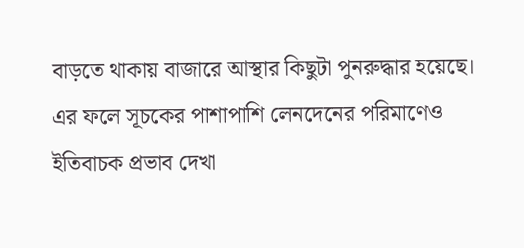বাড়তে থাকায় বাজারে আস্থার কিছুটা পুনরুদ্ধার হয়েছে। এর ফলে সূচকের পাশাপাশি লেনদেনের পরিমাণেও ইতিবাচক প্রভাব দেখা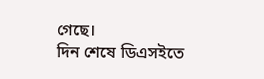গেছে।
দিন শেষে ডিএসইতে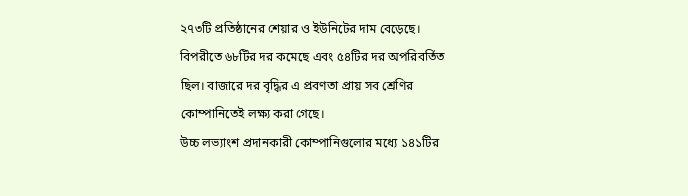২৭৩টি প্রতিষ্ঠানের শেয়ার ও ইউনিটের দাম বেড়েছে। বিপরীতে ৬৮টির দর কমেছে এবং ৫৪টির দর অপরিবর্তিত ছিল। বাজারে দর বৃদ্ধির এ প্রবণতা প্রায় সব শ্রেণির কোম্পানিতেই লক্ষ্য করা গেছে।
উচ্চ লভ্যাংশ প্রদানকারী কোম্পানিগুলোর মধ্যে ১৪১টির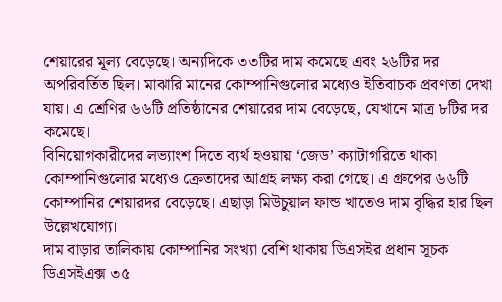শেয়ারের মূল্য বেড়েছে। অন্যদিকে ৩৩টির দাম কমেছে এবং ২৬টির দর অপরিবর্তিত ছিল। মাঝারি মানের কোম্পানিগুলোর মধ্যেও ইতিবাচক প্রবণতা দেখা যায়। এ শ্রেণির ৬৬টি প্রতিষ্ঠানের শেয়ারের দাম বেড়েছে, যেখানে মাত্র ৮টির দর কমেছে।
বিনিয়োগকারীদের লভ্যাংশ দিতে ব্যর্থ হওয়ায় ‘জেড’ ক্যাটাগরিতে থাকা কোম্পানিগুলোর মধ্যেও ক্রেতাদের আগ্রহ লক্ষ্য করা গেছে। এ গ্রুপের ৬৬টি কোম্পানির শেয়ারদর বেড়েছে। এছাড়া মিউচুয়াল ফান্ড খাতেও দাম বৃদ্ধির হার ছিল উল্লেখযোগ্য।
দাম বাড়ার তালিকায় কোম্পানির সংখ্যা বেশি থাকায় ডিএসইর প্রধান সূচক ডিএসইএক্স ৩৫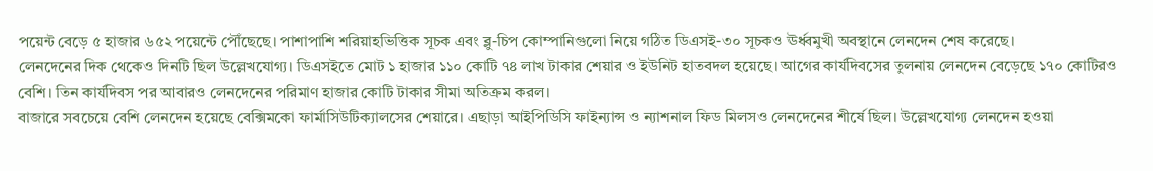পয়েন্ট বেড়ে ৫ হাজার ৬৫২ পয়েন্টে পৌঁছেছে। পাশাপাশি শরিয়াহভিত্তিক সূচক এবং ব্লু-চিপ কোম্পানিগুলো নিয়ে গঠিত ডিএসই-৩০ সূচকও ঊর্ধ্বমুখী অবস্থানে লেনদেন শেষ করেছে।
লেনদেনের দিক থেকেও দিনটি ছিল উল্লেখযোগ্য। ডিএসইতে মোট ১ হাজার ১১০ কোটি ৭৪ লাখ টাকার শেয়ার ও ইউনিট হাতবদল হয়েছে। আগের কার্যদিবসের তুলনায় লেনদেন বেড়েছে ১৭০ কোটিরও বেশি। তিন কার্যদিবস পর আবারও লেনদেনের পরিমাণ হাজার কোটি টাকার সীমা অতিক্রম করল।
বাজারে সবচেয়ে বেশি লেনদেন হয়েছে বেক্সিমকো ফার্মাসিউটিক্যালসের শেয়ারে। এছাড়া আইপিডিসি ফাইন্যান্স ও ন্যাশনাল ফিড মিলসও লেনদেনের শীর্ষে ছিল। উল্লেখযোগ্য লেনদেন হওয়া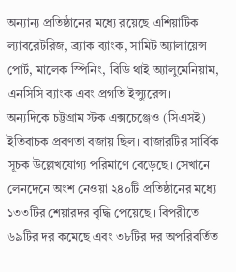অন্যান্য প্রতিষ্ঠানের মধ্যে রয়েছে এশিয়াটিক ল্যাবরেটরিজ, ব্র্যাক ব্যাংক, সামিট অ্যালায়েন্স পোর্ট, মালেক স্পিনিং, বিডি থাই অ্যালুমেনিয়াম, এনসিসি ব্যাংক এবং প্রগতি ইন্স্যুরেন্স।
অন্যদিকে চট্টগ্রাম স্টক এক্সচেঞ্জেও (সিএসই) ইতিবাচক প্রবণতা বজায় ছিল। বাজারটির সার্বিক সূচক উল্লেখযোগ্য পরিমাণে বেড়েছে। সেখানে লেনদেনে অংশ নেওয়া ২৪০টি প্রতিষ্ঠানের মধ্যে ১৩৩টির শেয়ারদর বৃদ্ধি পেয়েছে। বিপরীতে ৬৯টির দর কমেছে এবং ৩৮টির দর অপরিবর্তিত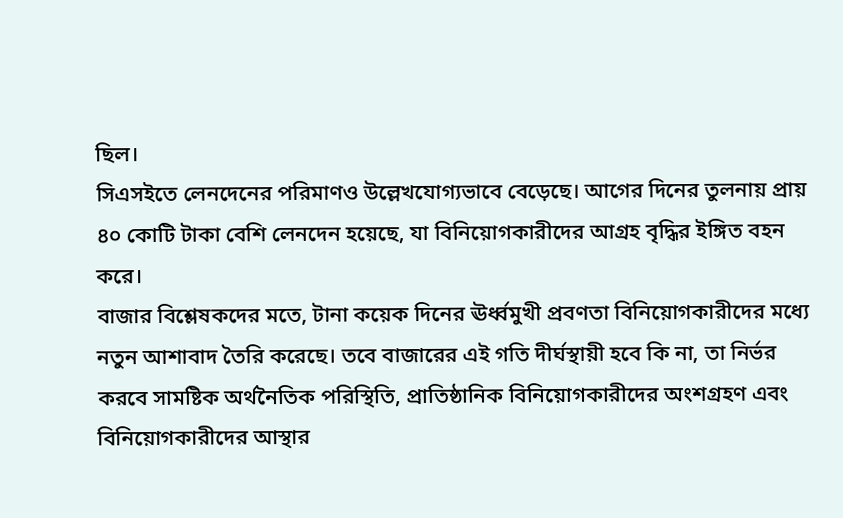ছিল।
সিএসইতে লেনদেনের পরিমাণও উল্লেখযোগ্যভাবে বেড়েছে। আগের দিনের তুলনায় প্রায় ৪০ কোটি টাকা বেশি লেনদেন হয়েছে, যা বিনিয়োগকারীদের আগ্রহ বৃদ্ধির ইঙ্গিত বহন করে।
বাজার বিশ্লেষকদের মতে, টানা কয়েক দিনের ঊর্ধ্বমুখী প্রবণতা বিনিয়োগকারীদের মধ্যে নতুন আশাবাদ তৈরি করেছে। তবে বাজারের এই গতি দীর্ঘস্থায়ী হবে কি না, তা নির্ভর করবে সামষ্টিক অর্থনৈতিক পরিস্থিতি, প্রাতিষ্ঠানিক বিনিয়োগকারীদের অংশগ্রহণ এবং বিনিয়োগকারীদের আস্থার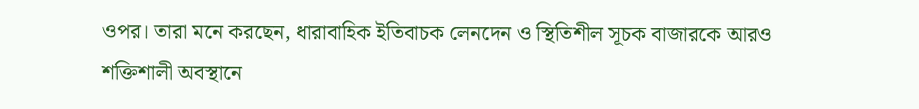ওপর। তারা মনে করছেন, ধারাবাহিক ইতিবাচক লেনদেন ও স্থিতিশীল সূচক বাজারকে আরও শক্তিশালী অবস্থানে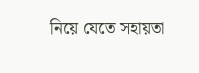নিয়ে যেতে সহায়তা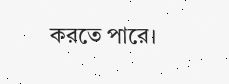করতে পারে।